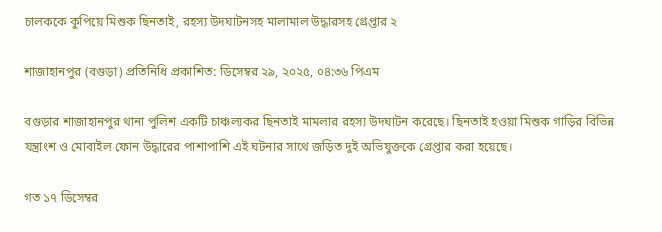চালককে কুপিয়ে মিশুক ছিনতাই, রহস্য উদঘাটনসহ মালামাল উদ্ধারসহ গ্রেপ্তার ২

শাজাহানপুর (বগুড়া) প্রতিনিধি প্রকাশিত: ডিসেম্বর ২৯, ২০২৫, ০৪:৩৬ পিএম

বগুড়ার শাজাহানপুর থানা পুলিশ একটি চাঞ্চল্যকর ছিনতাই মামলার রহস্য উদঘাটন করেছে। ছিনতাই হওয়া মিশুক গাড়ির বিভিন্ন যন্ত্রাংশ ও মোবাইল ফোন উদ্ধারের পাশাপাশি এই ঘটনার সাথে জড়িত দুই অভিযুক্তকে গ্রেপ্তার করা হয়েছে।

গত ১৭ ডিসেম্বর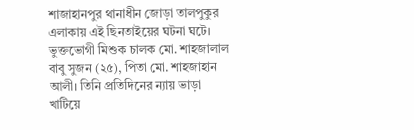শাজাহানপুর থানাধীন জোড়া তালপুকুর এলাকায় এই ছিনতাইয়ের ঘটনা ঘটে। ভুক্তভোগী মিশুক চালক মো. শাহজালাল বাবু সুজন (২৫), পিতা মো. শাহজাহান আলী। তিনি প্রতিদিনের ন্যায় ভাড়া খাটিয়ে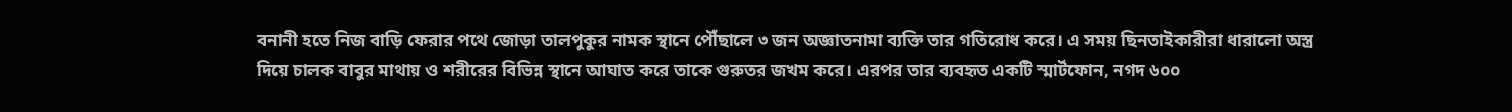বনানী হতে নিজ বাড়ি ফেরার পথে জোড়া তালপুকুর নামক স্থানে পৌঁছালে ৩ জন অজ্ঞাতনামা ব্যক্তি তার গতিরোধ করে। এ সময় ছিনতাইকারীরা ধারালো অস্ত্র দিয়ে চালক বাবুর মাথায় ও শরীরের বিভিন্ন স্থানে আঘাত করে তাকে গুরুতর জখম করে। এরপর তার ব্যবহৃত একটি স্মার্টফোন, নগদ ৬০০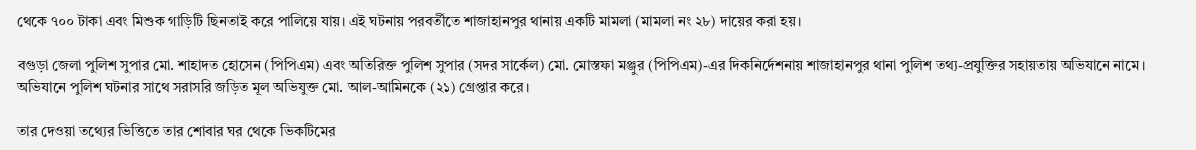থেকে ৭০০ টাকা এবং মিশুক গাড়িটি ছিনতাই করে পালিয়ে যায়। এই ঘটনায় পরবর্তীতে শাজাহানপুর থানায় একটি মামলা (মামলা নং ২৮) দায়ের করা হয়।

বগুড়া জেলা পুলিশ সুপার মো. শাহাদত হোসেন (পিপিএম) এবং অতিরিক্ত পুলিশ সুপার (সদর সার্কেল) মো. মোস্তফা মঞ্জুর (পিপিএম)-এর দিকনির্দেশনায় শাজাহানপুর থানা পুলিশ তথ্য-প্রযুক্তির সহায়তায় অভিযানে নামে। অভিযানে পুলিশ ঘটনার সাথে সরাসরি জড়িত মূল অভিযুক্ত মো. আল-আমিনকে (২১) গ্রেপ্তার করে।

তার দেওয়া তথ্যের ভিত্তিতে তার শোবার ঘর থেকে ভিকটিমের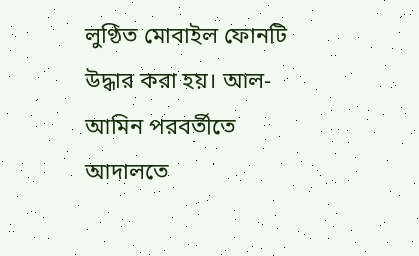লুণ্ঠিত মোবাইল ফোনটি উদ্ধার করা হয়। আল-আমিন পরবর্তীতে আদালতে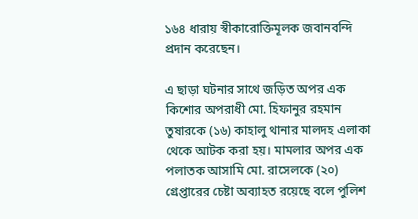১৬৪ ধারায় স্বীকারোক্তিমূলক জবানবন্দি প্রদান করেছেন।

এ ছাড়া ঘটনার সাথে জড়িত অপর এক কিশোর অপরাধী মো. হিফানুর রহমান তুষারকে (১৬) কাহালু থানার মালদহ এলাকা থেকে আটক করা হয়। মামলার অপর এক পলাতক আসামি মো. রাসেলকে (২০) গ্রেপ্তারের চেষ্টা অব্যাহত রয়েছে বলে পুলিশ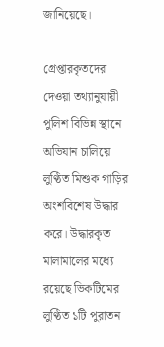জানিয়েছে।

গ্রেপ্তারকৃতদের দেওয়া তথ্যানুযায়ী পুলিশ বিভিন্ন স্থানে অভিযান চালিয়ে লুণ্ঠিত মিশুক গাড়ির অংশবিশেষ উদ্ধার করে। উদ্ধারকৃত মালামালের মধ্যে রয়েছে ভিকটিমের লুণ্ঠিত ১টি পুরাতন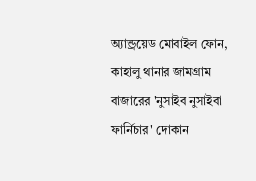অ্যান্ড্রয়েড মোবাইল ফোন, কাহালু থানার জামগ্রাম বাজারের 'নুসাইব নুসাইবা ফার্নিচার' দোকান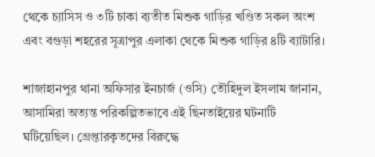থেকে চ্যাসিস ও ৩টি চাকা ব্যতীত মিশুক গাড়ির খণ্ডিত সকল অংশ এবং বগুড়া শহরের সূত্রাপুর এলাকা থেকে মিশুক গাড়ির ৪টি ব্যাটারি।

শাজাহানপুর থানা অফিসার ইনচার্জ (ওসি) তৌহিদুল ইসলাম জানান, আসামিরা অত্যন্ত পরিকল্পিতভাবে এই ছিনতাইয়ের ঘটনাটি ঘটিয়েছিল। গ্রেপ্তারকৃতদের বিরুদ্ধে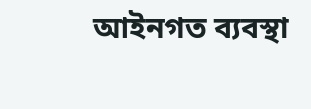আইনগত ব্যবস্থা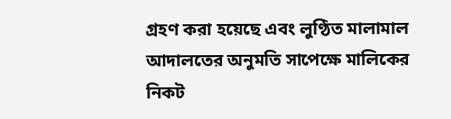গ্রহণ করা হয়েছে এবং লুণ্ঠিত মালামাল আদালতের অনুমতি সাপেক্ষে মালিকের নিকট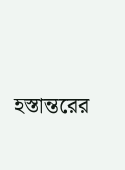হস্তান্তরের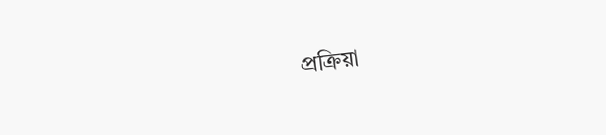প্রক্রিয়া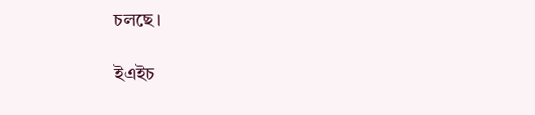চলছে।

ইএইচ